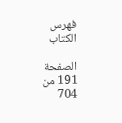فهرس الكتاب

الصفحة 191 من 704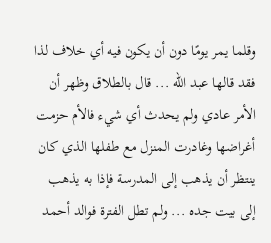وقلما يمر يومًا دون أن يكون فيه أي خلاف لذا فقد قالها عبد الله ... قال بالطلاق وظهر أن الأمر عادي ولم يحدث أي شيء فالأم حزمت أغراضها وغادرت المنزل مع طفلها الذي كان ينتظر أن يذهب إلى المدرسة فإذا به يذهب إلى بيت جده ... ولم تطل الفترة فوالد أحمد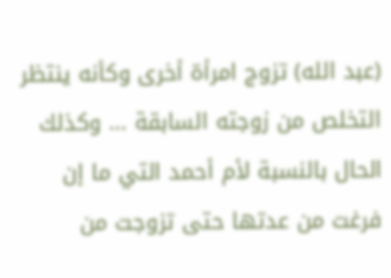(عبد الله) تزوج امرأة أخرى وكأنه ينتظر التخلص من زوجته السابقة ... وكذلك الحال بالنسبة لأم أحمد التي ما إن فرغت من عدتها حتى تزوجت من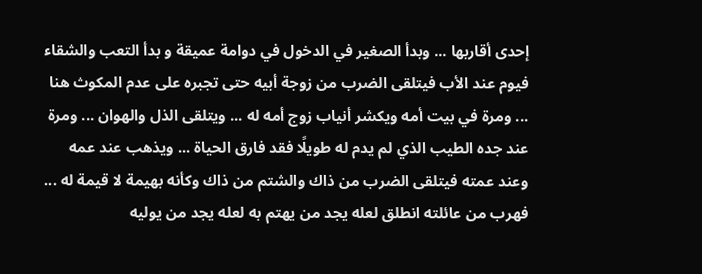إحدى أقاربها ... وبدأ الصغير في الدخول في دوامة عميقة و بدأ التعب والشقاء فيوم عند الأب فيتلقى الضرب من زوجة أبيه حتى تجبره على عدم المكوث هنا ... ومرة في بيت أمه ويكشر أنياب زوج أمه له ... ويتلقى الذل والهوان ... ومرة عند جده الطيب الذي لم يدم له طويلًا فقد فارق الحياة ... ويذهب عند عمه وعند عمته فيتلقى الضرب من ذاك والشتم من ذاك وكأنه بهيمة لا قيمة له ... فهرب من عائلته انطلق لعله يجد من يهتم به لعله يجد من يوليه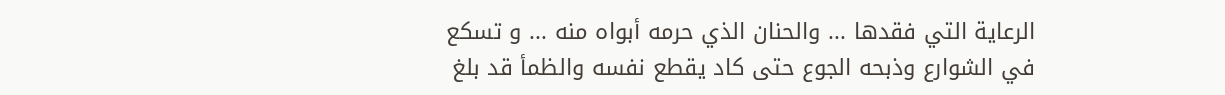الرعاية التي فقدها ... والحنان الذي حرمه أبواه منه ... و تسكع في الشوارع وذبحه الجوع حتى كاد يقطع نفسه والظمأ قد بلغ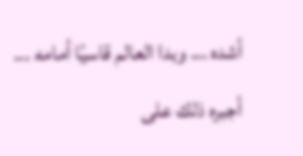أشده ... وبدا العالم قاسيًا أمامه ... أجبره ذلك على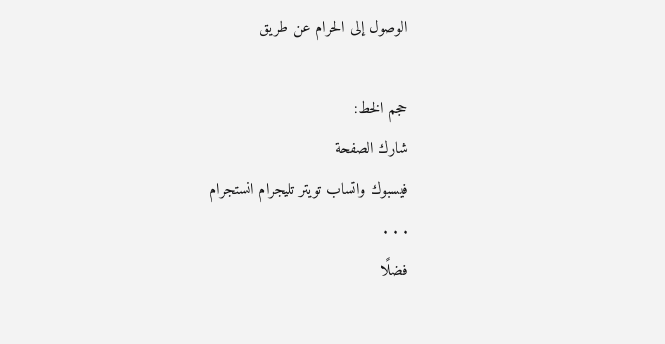الوصول إلى الحرام عن طريق

حجم الخط:
شارك الصفحة
فيسبوك واتساب تويتر تليجرام انستجرام
. . .
فضلًا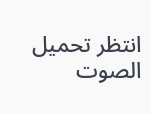انتظر تحميل الصوت